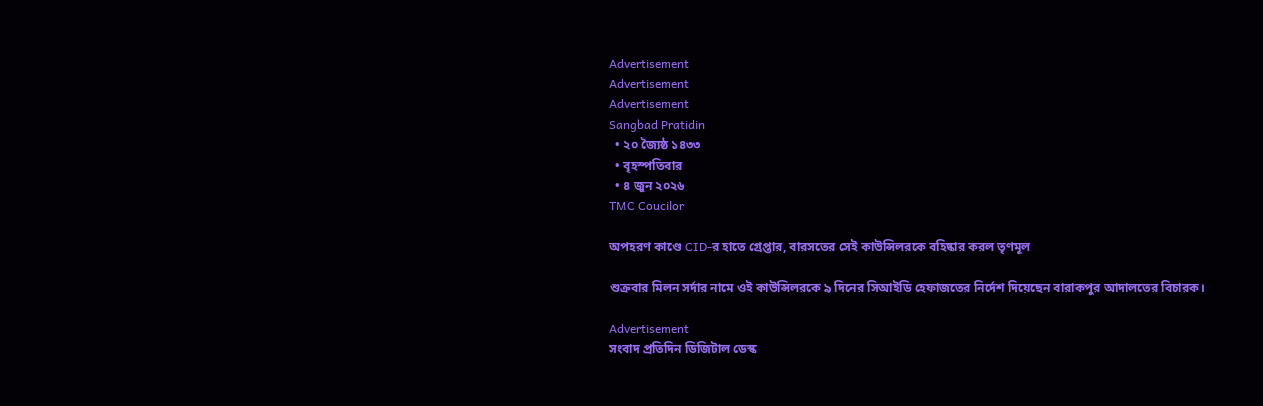Advertisement
Advertisement
Advertisement
Sangbad Pratidin
  • ২০ জ্যৈষ্ঠ ১৪৩৩
  • বৃহস্পতিবার
  • ৪ জুন ২০২৬
TMC Coucilor

অপহরণ কাণ্ডে CID-র হাতে গ্রেপ্তার, বারসতের সেই কাউন্সিলরকে বহিষ্কার করল তৃণমূল

শুক্রবার মিলন সর্দার নামে ওই কাউন্সিলরকে ৯ দিনের সিআইডি হেফাজতের নির্দেশ দিয়েছেন বারাকপুর আদালতের বিচারক।

Advertisement
সংবাদ প্রতিদিন ডিজিটাল ডেস্ক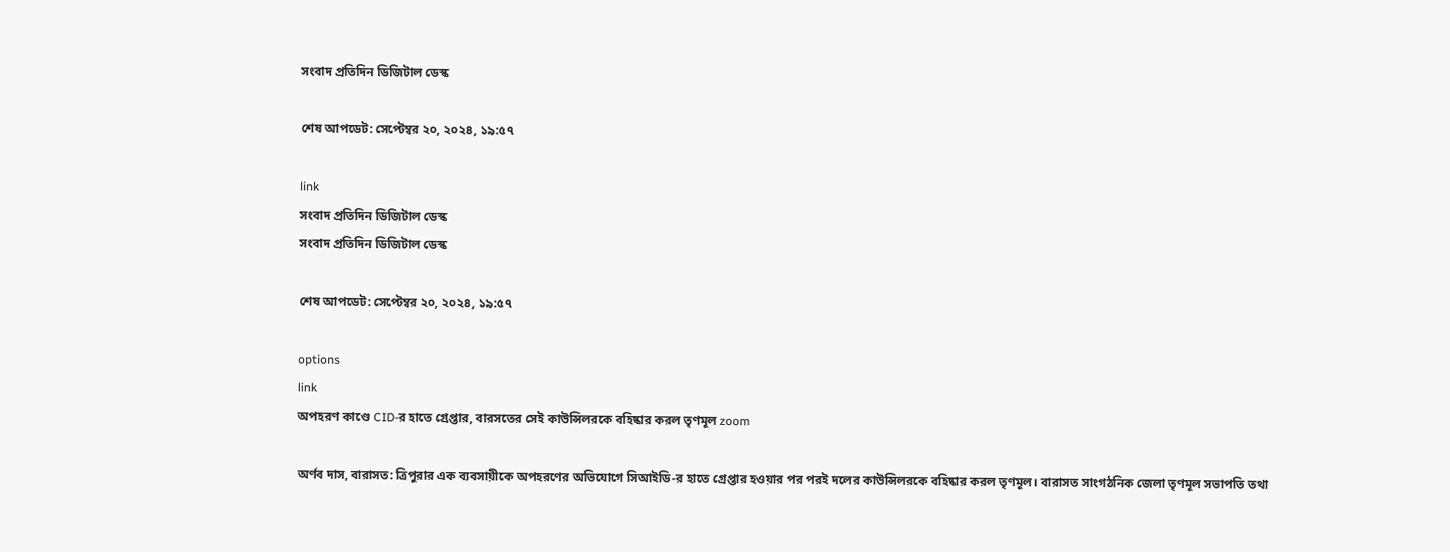সংবাদ প্রতিদিন ডিজিটাল ডেস্ক

শেষ আপডেট: সেপ্টেম্বর ২০, ২০২৪, ১৯:৫৭

link
সংবাদ প্রতিদিন ডিজিটাল ডেস্ক
সংবাদ প্রতিদিন ডিজিটাল ডেস্ক

শেষ আপডেট: সেপ্টেম্বর ২০, ২০২৪, ১৯:৫৭

options
link
অপহরণ কাণ্ডে CID-র হাতে গ্রেপ্তার, বারসতের সেই কাউন্সিলরকে বহিষ্কার করল তৃণমূল zoom

অর্ণব দাস, বারাসত: ত্রিপুরার এক ব্যবসায়ীকে অপহরণের অভিযোগে সিআইডি-র হাতে গ্রেপ্তার হওয়ার পর পরই দলের কাউন্সিলরকে বহিষ্কার করল তৃণমূল। বারাসত সাংগঠনিক জেলা তৃণমূল সভাপতি তথা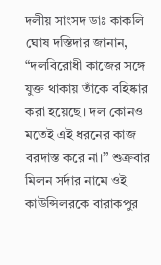দলীয় সাংসদ ডাঃ কাকলি ঘোষ দস্তিদার জানান, “দলবিরোধী কাজের সঙ্গে যুক্ত থাকায় তাঁকে বহিষ্কার করা হয়েছে। দল কোনও মতেই এই ধরনের কাজ বরদাস্ত করে না।” শুক্রবার মিলন সর্দার নামে ওই কাউন্সিলরকে বারাকপুর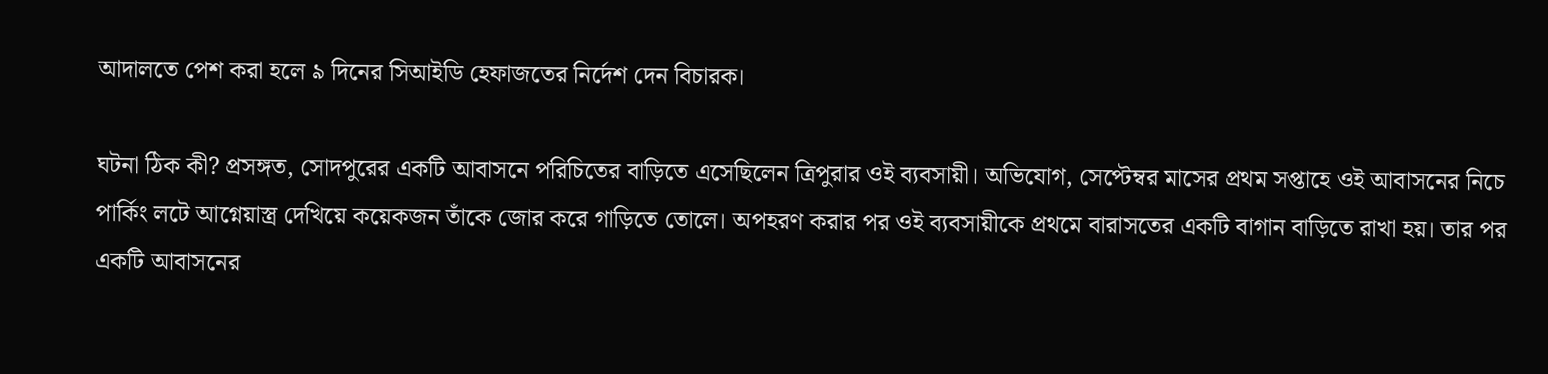আদালতে পেশ করা হলে ৯ দিনের সিআইডি হেফাজতের নির্দেশ দেন বিচারক।

ঘটনা ঠিক কী? প্রসঙ্গত, সোদপুরের একটি আবাসনে পরিচিতের বাড়িতে এসেছিলেন ত্রিপুরার ওই ব্যবসায়ী। অভিযোগ, সেপ্টেম্বর মাসের প্রথম সপ্তাহে ওই আবাসনের নিচে পার্কিং লটে আগ্নেয়াস্ত্র দেখিয়ে কয়েকজন তাঁকে জোর করে গাড়িতে তোলে। অপহরণ করার পর ওই ব্যবসায়ীকে প্রথমে বারাসতের একটি বাগান বাড়িতে রাখা হয়। তার পর একটি আবাসনের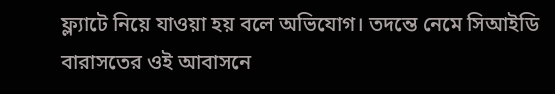ফ্ল্যাটে নিয়ে যাওয়া হয় বলে অভিযোগ। তদন্তে নেমে সিআইডি বারাসতের ওই আবাসনে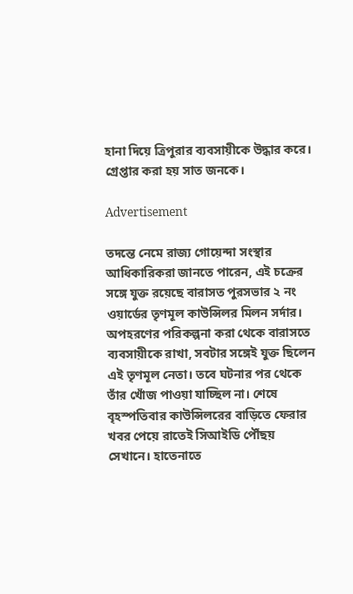হানা দিয়ে ত্রিপুরার ব্যবসায়ীকে উদ্ধার করে। গ্রেপ্তার করা হয় সাত জনকে।

Advertisement

তদন্তে নেমে রাজ্য গোয়েন্দা সংস্থার আধিকারিকরা জানতে পারেন, এই চক্রের সঙ্গে যুক্ত রয়েছে বারাসত পুরসভার ২ নং ওয়ার্ডের তৃণমূল কাউন্সিলর মিলন সর্দার। অপহরণের পরিকল্পনা করা থেকে বারাসতে ব্যবসায়ীকে রাখা, সবটার সঙ্গেই যুক্ত ছিলেন এই তৃণমূল নেতা। তবে ঘটনার পর থেকে তাঁর খোঁজ পাওয়া যাচ্ছিল না। শেষে বৃহস্পতিবার কাউন্সিলরের বাড়িতে ফেরার খবর পেয়ে রাতেই সিআইডি পৌঁছয় সেখানে। হাতেনাতে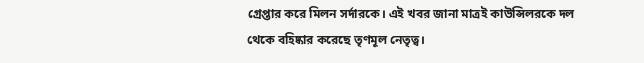গ্রেপ্তার করে মিলন সর্দারকে। এই খবর জানা মাত্রই কাউন্সিলরকে দল থেকে বহিষ্কার করেছে তৃণমূল নেতৃত্ব।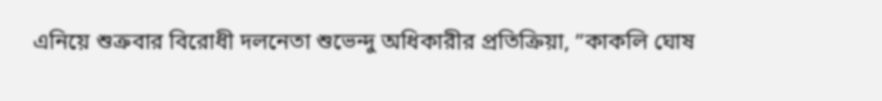এনিয়ে শুক্রবার বিরোধী দলনেতা শুভেন্দু অধিকারীর প্রতিক্রিয়া, ”কাকলি ঘোষ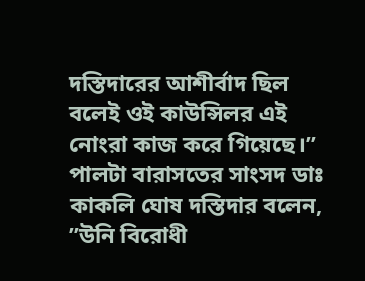দস্তিদারের আশীর্বাদ ছিল বলেই ওই কাউন্সিলর এই নোংরা কাজ করে গিয়েছে।” পালটা বারাসতের সাংসদ ডাঃ কাকলি ঘোষ দস্তিদার বলেন, ”উনি বিরোধী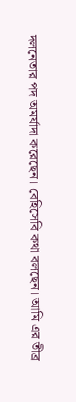দলনেতার পদ অমর্যাদা করেছেন। বেহিসেবি কথা বলছেন। আমি এর তীব্র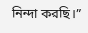নিন্দা করছি।”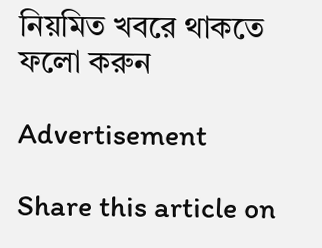নিয়মিত খবরে থাকতে ফলো করুন

Advertisement

Share this article on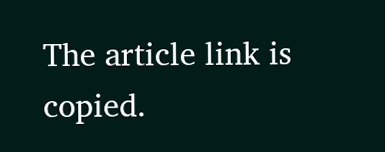The article link is copied.